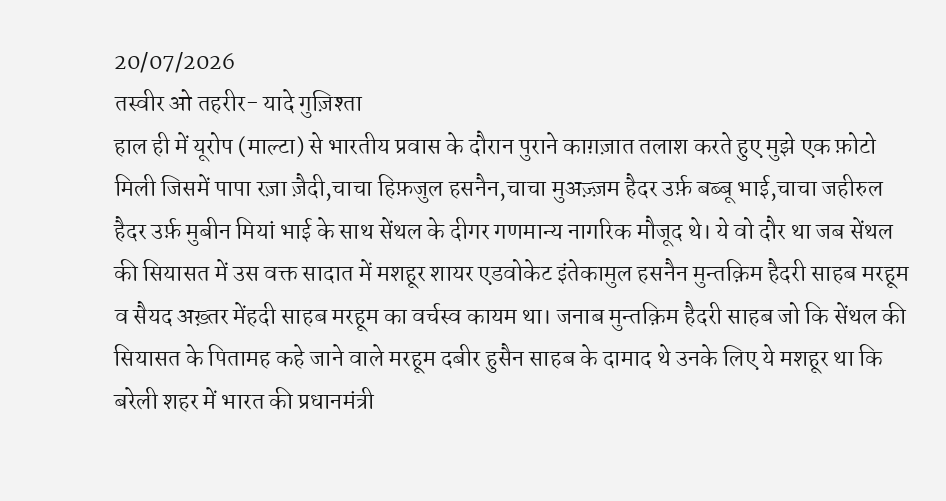20/07/2026
तस्वीर ओ तहरीर- यादे गुज़िश्ता
हाल ही में यूरोप (माल्टा) से भारतीय प्रवास के दौरान पुराने काग़ज़ात तलाश करते हुए मुझे एक फ़ोटो मिली जिसमें पापा रज़ा ज़ैदी,चाचा हिफ़जुल हसनैन,चाचा मुअज़्ज़म हैदर उर्फ़ बब्बू भाई,चाचा जहीरुल हैदर उर्फ़ मुबीन मियां भाई के साथ सेंथल के दीगर गणमान्य नागरिक मौजूद थे। ये वो दौर था जब सेंथल की सियासत में उस वक्त सादात में मशहूर शायर एडवोकेट इंतेकामुल हसनैन मुन्तक़िम हैदरी साहब मरहूम व सैयद अख़्तर मेंहदी साहब मरहूम का वर्चस्व कायम था। जनाब मुन्तक़िम हैदरी साहब जो कि सेंथल की सियासत के पितामह कहे जाने वाले मरहूम दबीर हुसैन साहब के दामाद थे उनके लिए ये मशहूर था कि बरेली शहर में भारत की प्रधानमंत्री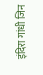इंदिरा गांधी जिन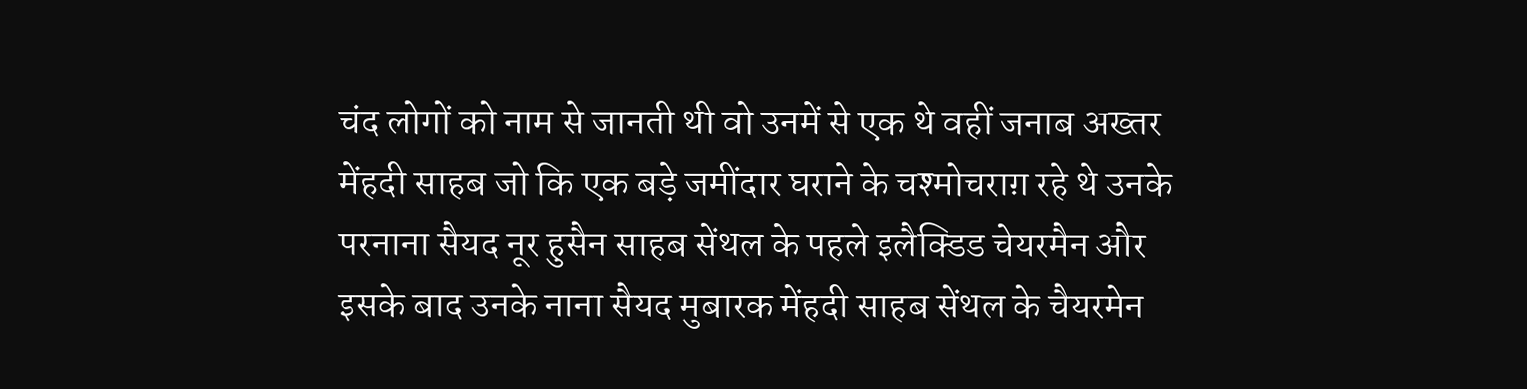चंद लोगों को नाम से जानती थी वो उनमें से एक थे वहीं जनाब अख्तर मेंहदी साहब जो कि एक बड़े जमींदार घराने के चश्मोचराग़ रहे थे उनके परनाना सैयद नूर हुसैन साहब सेंथल के पहले इलैक्डिड चेयरमैन और इसके बाद उनके नाना सैयद मुबारक मेंहदी साहब सेंथल के चैयरमेन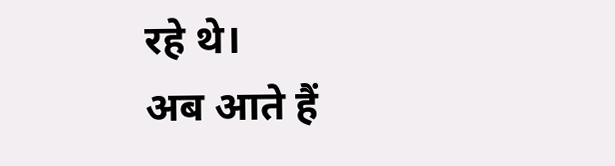रहे थे।
अब आते हैं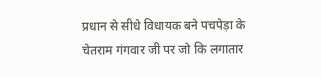प्रधान से सीधे विधायक बने पचपेड़ा के चेतराम गंगवार जी पर जो कि लगातार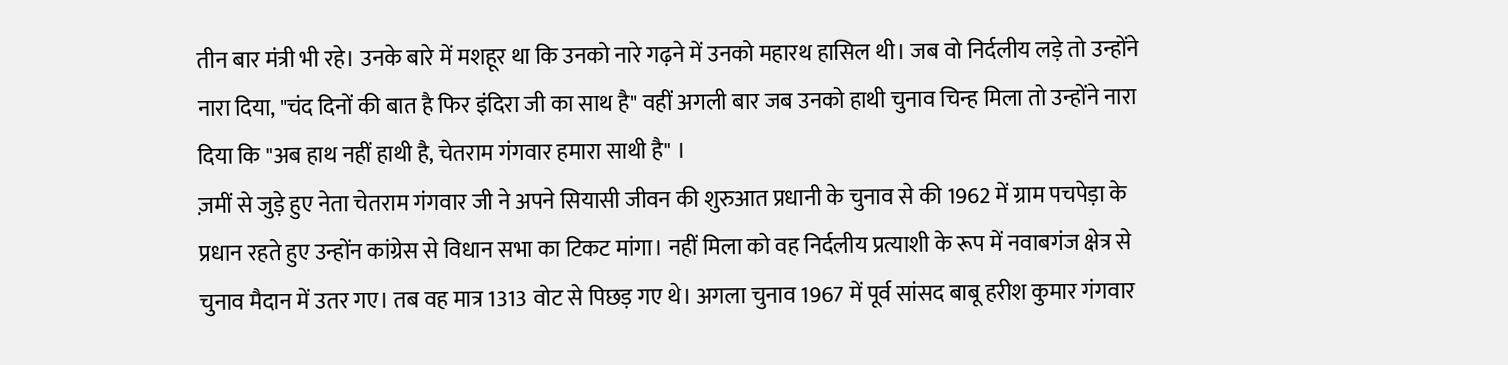तीन बार मंत्री भी रहे। उनके बारे में मशहूर था कि उनको नारे गढ़ने में उनको महारथ हासिल थी। जब वो निर्दलीय लड़े तो उन्होंने नारा दिया, "चंद दिनों की बात है फिर इंदिरा जी का साथ है" वहीं अगली बार जब उनको हाथी चुनाव चिन्ह मिला तो उन्होंने नारा दिया कि "अब हाथ नहीं हाथी है, चेतराम गंगवार हमारा साथी है" ।
ज़मीं से जुड़े हुए नेता चेतराम गंगवार जी ने अपने सियासी जीवन की शुरुआत प्रधानी के चुनाव से की 1962 में ग्राम पचपेड़ा के प्रधान रहते हुए उन्होंन कांग्रेस से विधान सभा का टिकट मांगा। नहीं मिला को वह निर्दलीय प्रत्याशी के रूप में नवाबगंज क्षेत्र से चुनाव मैदान में उतर गए। तब वह मात्र 1313 वोट से पिछड़ गए थे। अगला चुनाव 1967 में पूर्व सांसद बाबू हरीश कुमार गंगवार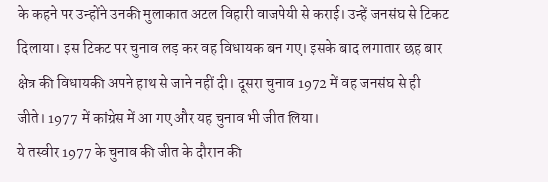के कहने पर उन्होंने उनकी मुलाकात अटल विहारी वाजपेयी से कराई। उन्हें जनसंघ से टिकट दिलाया। इस टिकट पर चुनाव लड़ कर वह विधायक बन गए। इसके बाद लगातार छह बार क्षेत्र की विधायकी अपने हाथ से जाने नहीं दी। दूसरा चुनाव 1972 में वह जनसंघ से ही जीते। 1977 में कांग्रेस में आ गए और यह चुनाव भी जीत लिया।
ये तस्वीर 1977 के चुनाव की जीत के दौरान की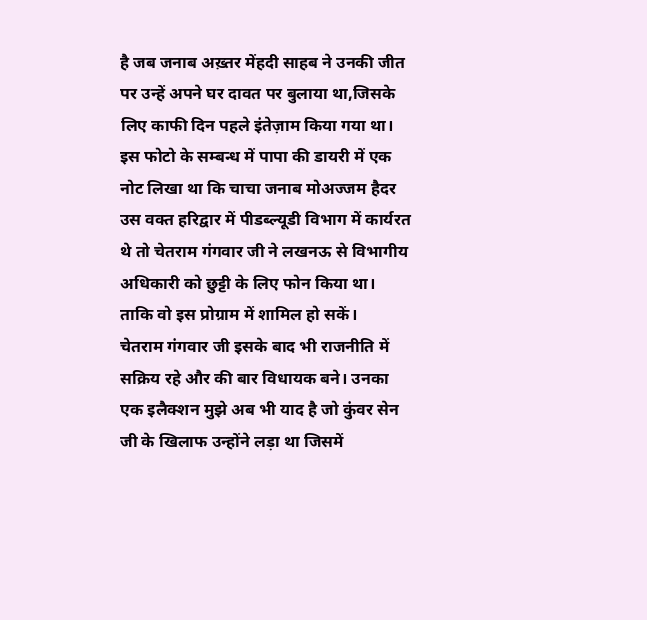है जब जनाब अख़्तर मेंहदी साहब ने उनकी जीत पर उन्हें अपने घर दावत पर बुलाया था,जिसके लिए काफी दिन पहले इंतेज़ाम किया गया था। इस फोटो के सम्बन्ध में पापा की डायरी में एक नोट लिखा था कि चाचा जनाब मोअज्जम हैदर उस वक्त हरिद्वार में पीडब्ल्यूडी विभाग में कार्यरत थे तो चेतराम गंगवार जी ने लखनऊ से विभागीय अधिकारी को छुट्टी के लिए फोन किया था। ताकि वो इस प्रोग्राम में शामिल हो सकें।
चेतराम गंगवार जी इसके बाद भी राजनीति में सक्रिय रहे और की बार विधायक बने। उनका एक इलैक्शन मुझे अब भी याद है जो कुंवर सेन जी के खिलाफ उन्होंने लड़ा था जिसमें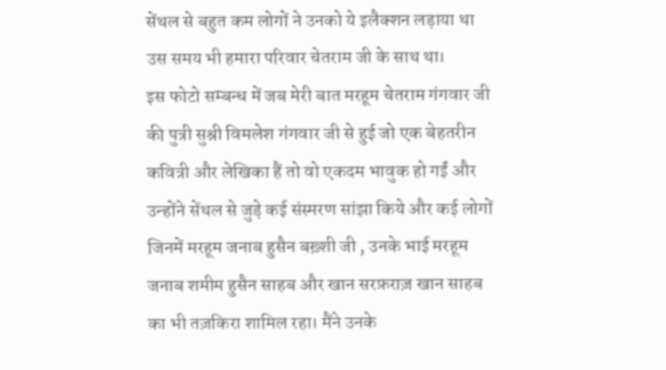सेंथल से बहुत कम लोगों ने उनको ये इलैक्शन लड़ाया था उस समय भी हमारा परिवार चेतराम जी के साथ था।
इस फोटो सम्बन्ध में जब मेरी बात मरहूम चेतराम गंगवार जी की पुत्री सुश्री विमलेश गंगवार जी से हुई जो एक बेहतरीन कवित्री और लेखिका हैं तो वो एकदम भावुक हो गईं और उन्होंने सेंथल से जुड़े कई संस्मरण सांझा किये और कई लोगों जिनमें मरहूम जनाब हुसैन बख़्शी जी , उनके भाई मरहूम जनाब शमीम हुसैन साहब और खान सरफ़राज़ खान साहब का भी तज़किरा शामिल रहा। मैंने उनके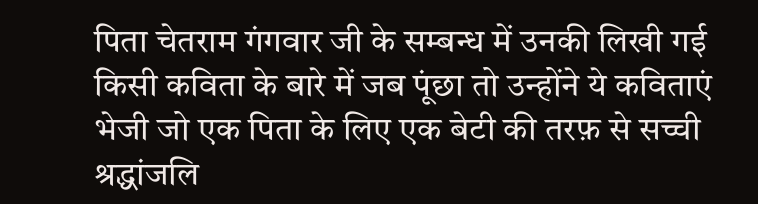पिता चेतराम गंगवार जी के सम्बन्ध में उनकी लिखी गई किसी कविता के बारे में जब पूंछा तो उन्होंने ये कविताएं भेजी जो एक पिता के लिए एक बेटी की तरफ़ से सच्ची श्रद्धांजलि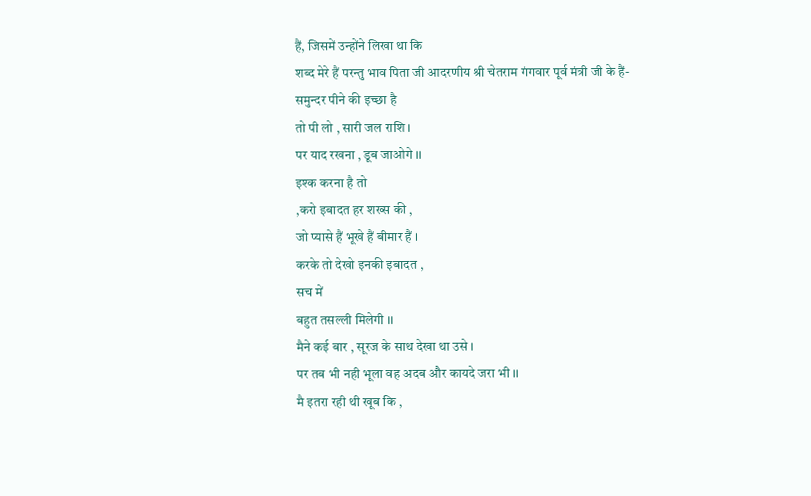हैं, जिसमें उन्होंने लिखा था कि
शब्द मेरे हैं परन्तु भाव पिता जी आदरणीय श्री चेतराम गंगवार पूर्व मंत्री जी के हैं-
समुन्दर पीने की इच्छा है
तो पी लो , सारी जल राशि ।
पर याद रखना , डूब जाओगे ।।
इश्क करना है तो
,करो इबादत हर शख्स की ,
जो प्यासे हैं भूखे हैं बीमार हैं ।
करके तो देखो इनकी इबादत ,
सच में
बहुत तसल्ली मिलेगी ।।
मैने कई बार , सूरज के साथ देखा था उसे ।
पर तब भी नही भूला वह अदब और कायदे जरा भी ।।
मै इतरा रही थी खूब कि ,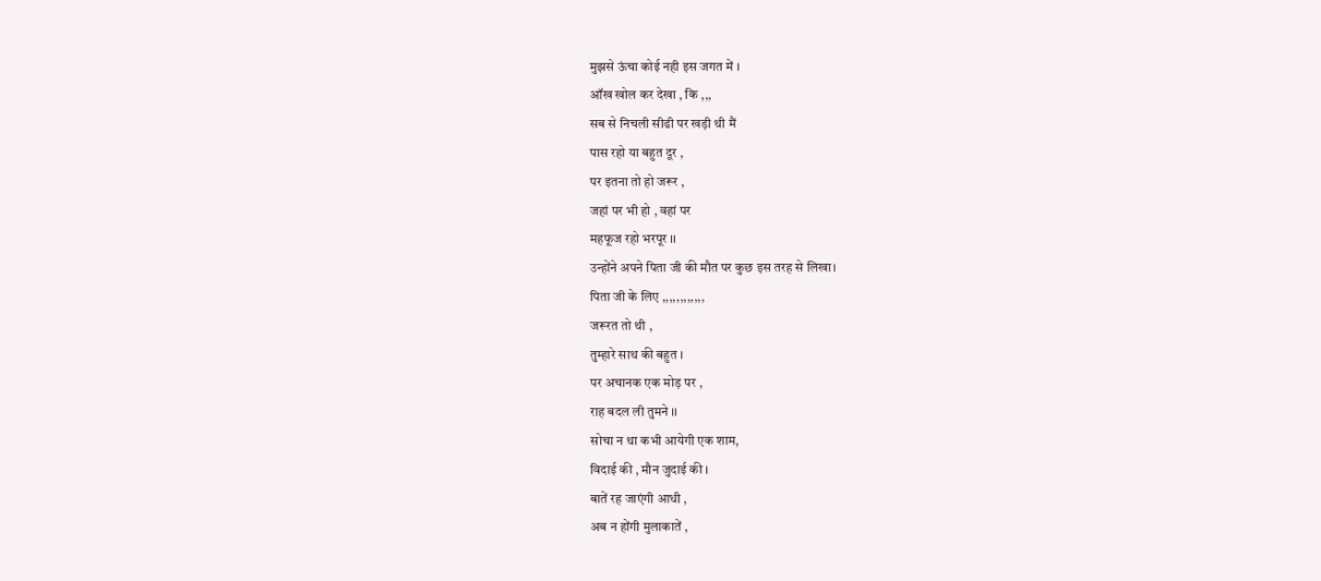मुझसे ऊंचा कोई नही इस जगत में ।
ऑख खोल कर देखा , कि ,,,
सब से निचली सीढी पर खड़ी थी मैं
पास रहो या बहुत दूर ,
पर इतना तो हो जरूर ,
जहां पर भी हो , वहां पर
महफूज रहो भरपूर ।।
उन्होंने अपने पिता जी की मौत पर कुछ इस तरह से लिखा।
पिता जी के लिए ,,,,,,,,,,,,
जरूरत तो थी ,
तुम्हारे साथ की बहुत ।
पर अचानक एक मोड़ पर ,
राह बदल ली तुमने ।।
सोचा न था कभी आयेगी एक शाम,
विदाई की , मौन जुदाई की ।
बातें रह जाएंगी आधी ,
अब न होंगी मुलाकातें ,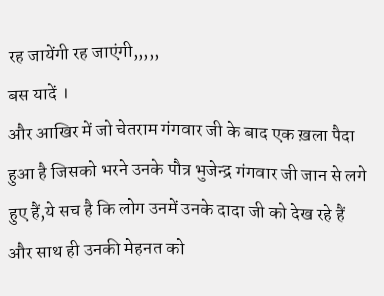रह जायेंगी रह जाएंगी,,,,,
बस यादें ।
और आखिर में जो चेतराम गंगवार जी के बाद एक ख़ला पैदा हुआ है जिसको भरने उनके पौत्र भुजेन्द्र गंगवार जी जान से लगे हुए हैं,ये सच है कि लोग उनमें उनके दादा जी को देख रहे हैं और साथ ही उनकी मेहनत को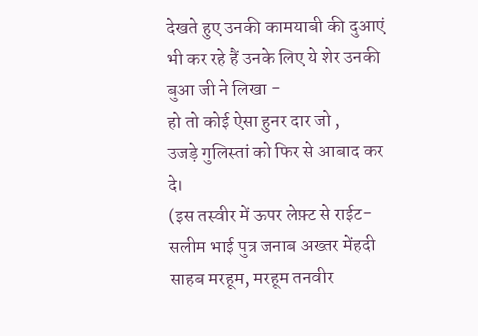देखते हुए उनकी कामयाबी की दुआएं भी कर रहे हैं उनके लिए ये शेर उनकी बुआ जी ने लिखा -
हो तो कोई ऐसा हुनर दार जो ,
उजड़े गुलिस्तां को फिर से आबाद कर दे।
(इस तस्वीर में ऊपर लेफ़्ट से राईट- सलीम भाई पुत्र जनाब अख्तर मेंहदी साहब मरहूम, मरहूम तनवीर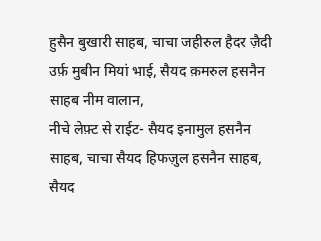हुसैन बुखारी साहब, चाचा जहीरुल हैदर ज़ैदी उर्फ़ मुबीन मियां भाई, सैयद क़मरुल हसनैन साहब नीम वालान,
नीचे लेफ़्ट से राईट- सैयद इनामुल हसनैन साहब, चाचा सैयद हिफज़ुल हसनैन साहब, सैयद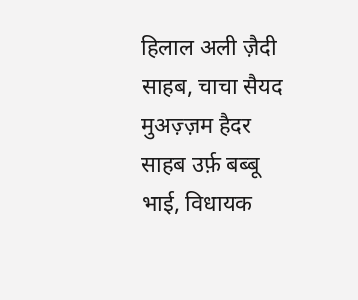हिलाल अली ज़ैदी साहब, चाचा सैयद मुअज़्ज़म हैदर साहब उर्फ़ बब्बू भाई, विधायक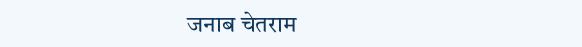जनाब चेतराम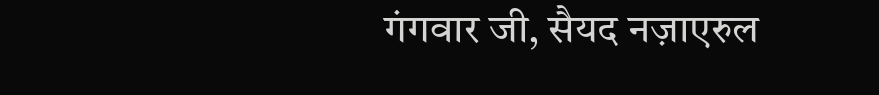गंगवार जी, सैयद नज़ाएरुल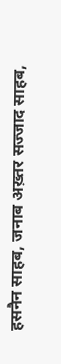हसनैन साहब, जनाब अख़्तर सज्जाद साहब,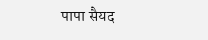पापा सैयद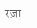रज़ा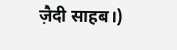ज़ैदी साहब।)